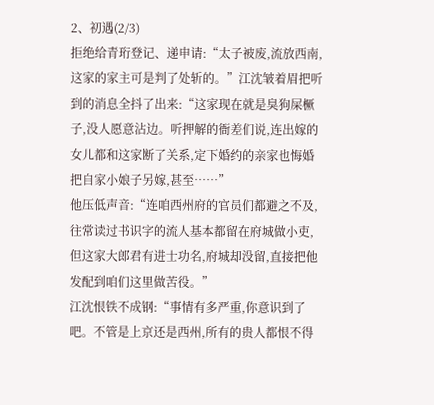2、初遇(2/3)
拒绝给青珩登记、递申请:“太子被废,流放西南,这家的家主可是判了处斩的。”江沈皱着眉把听到的消息全抖了出来:“这家现在就是臭狗屎橛子,没人愿意沾边。听押解的衙差们说,连出嫁的女儿都和这家断了关系,定下婚约的亲家也悔婚把自家小娘子另嫁,甚至……”
他压低声音:“连咱西州府的官员们都避之不及,往常读过书识字的流人基本都留在府城做小吏,但这家大郎君有进士功名,府城却没留,直接把他发配到咱们这里做苦役。”
江沈恨铁不成钢:“事情有多严重,你意识到了吧。不管是上京还是西州,所有的贵人都恨不得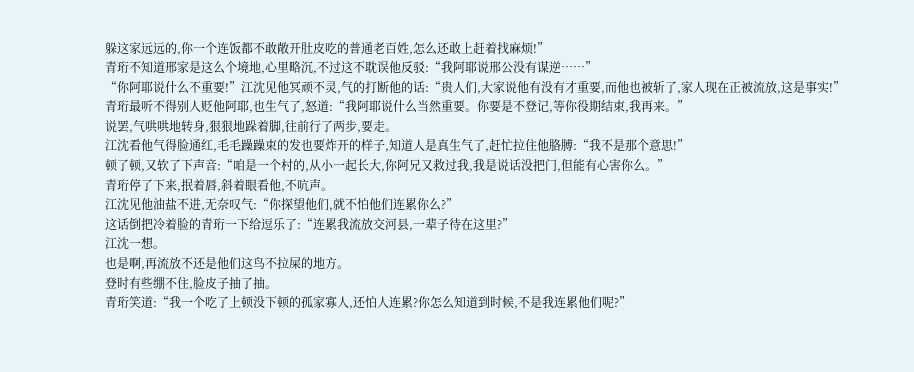躲这家远远的,你一个连饭都不敢敞开肚皮吃的普通老百姓,怎么还敢上赶着找麻烦!”
青珩不知道邢家是这么个境地,心里略沉,不过这不耽误他反驳:“我阿耶说邢公没有谋逆……”
“你阿耶说什么不重要!”江沈见他冥顽不灵,气的打断他的话:“贵人们,大家说他有没有才重要,而他也被斩了,家人现在正被流放,这是事实!”
青珩最听不得别人贬他阿耶,也生气了,怒道:“我阿耶说什么当然重要。你要是不登记,等你役期结束,我再来。”
说罢,气哄哄地转身,狠狠地跺着脚,往前行了两步,要走。
江沈看他气得脸通红,毛毛躁躁束的发也要炸开的样子,知道人是真生气了,赶忙拉住他胳膊:“我不是那个意思!”
顿了顿,又软了下声音:“咱是一个村的,从小一起长大,你阿兄又救过我,我是说话没把门,但能有心害你么。”
青珩停了下来,抿着唇,斜着眼看他,不吭声。
江沈见他油盐不进,无奈叹气:“你探望他们,就不怕他们连累你么?”
这话倒把冷着脸的青珩一下给逗乐了:“连累我流放交河县,一辈子待在这里?”
江沈一想。
也是啊,再流放不还是他们这鸟不拉屎的地方。
登时有些绷不住,脸皮子抽了抽。
青珩笑道:“我一个吃了上顿没下顿的孤家寡人,还怕人连累?你怎么知道到时候,不是我连累他们呢?”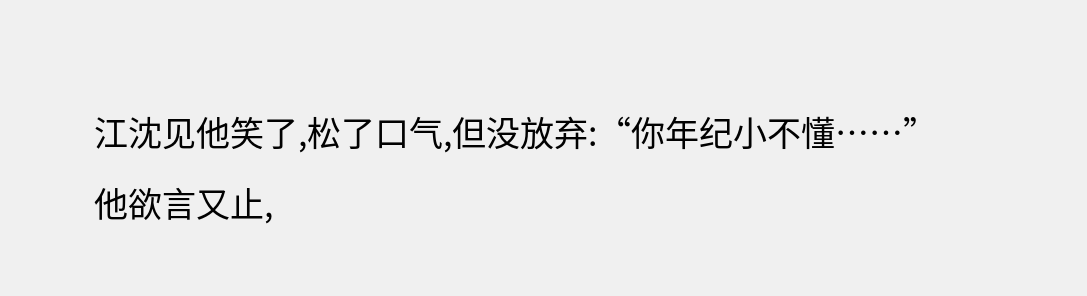江沈见他笑了,松了口气,但没放弃:“你年纪小不懂……”
他欲言又止,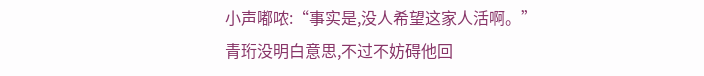小声嘟哝:“事实是,没人希望这家人活啊。”
青珩没明白意思,不过不妨碍他回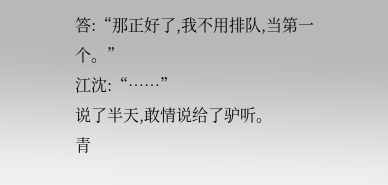答:“那正好了,我不用排队,当第一个。”
江沈:“……”
说了半天,敢情说给了驴听。
青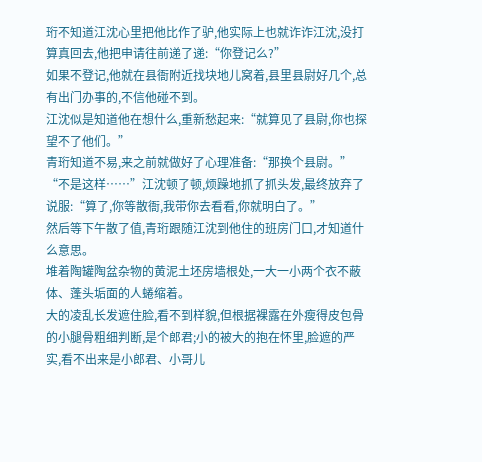珩不知道江沈心里把他比作了驴,他实际上也就诈诈江沈,没打算真回去,他把申请往前递了递:“你登记么?”
如果不登记,他就在县衙附近找块地儿窝着,县里县尉好几个,总有出门办事的,不信他碰不到。
江沈似是知道他在想什么,重新愁起来:“就算见了县尉,你也探望不了他们。”
青珩知道不易,来之前就做好了心理准备:“那换个县尉。”
“不是这样……”江沈顿了顿,烦躁地抓了抓头发,最终放弃了说服:“算了,你等散衙,我带你去看看,你就明白了。”
然后等下午散了值,青珩跟随江沈到他住的班房门口,才知道什么意思。
堆着陶罐陶盆杂物的黄泥土坯房墙根处,一大一小两个衣不蔽体、蓬头垢面的人蜷缩着。
大的凌乱长发遮住脸,看不到样貌,但根据裸露在外瘦得皮包骨的小腿骨粗细判断,是个郎君;小的被大的抱在怀里,脸遮的严实,看不出来是小郎君、小哥儿